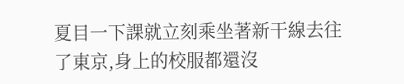夏目一下課就立刻乘坐著新干線去往了東京,身上的校服都還沒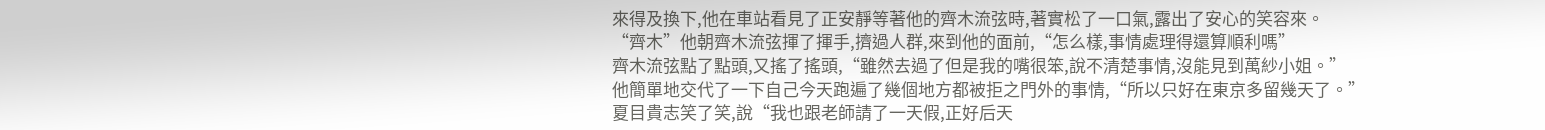來得及換下,他在車站看見了正安靜等著他的齊木流弦時,著實松了一口氣,露出了安心的笑容來。
“齊木”他朝齊木流弦揮了揮手,擠過人群,來到他的面前,“怎么樣,事情處理得還算順利嗎”
齊木流弦點了點頭,又搖了搖頭,“雖然去過了但是我的嘴很笨,說不清楚事情,沒能見到萬紗小姐。”
他簡單地交代了一下自己今天跑遍了幾個地方都被拒之門外的事情,“所以只好在東京多留幾天了。”
夏目貴志笑了笑,說“我也跟老師請了一天假,正好后天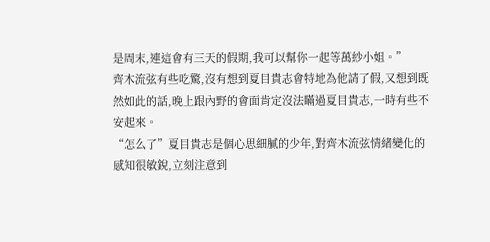是周末,連這會有三天的假期,我可以幫你一起等萬紗小姐。”
齊木流弦有些吃驚,沒有想到夏目貴志會特地為他請了假,又想到既然如此的話,晚上跟內野的會面肯定沒法瞞過夏目貴志,一時有些不安起來。
“怎么了”夏目貴志是個心思細膩的少年,對齊木流弦情緒變化的感知很敏銳,立刻注意到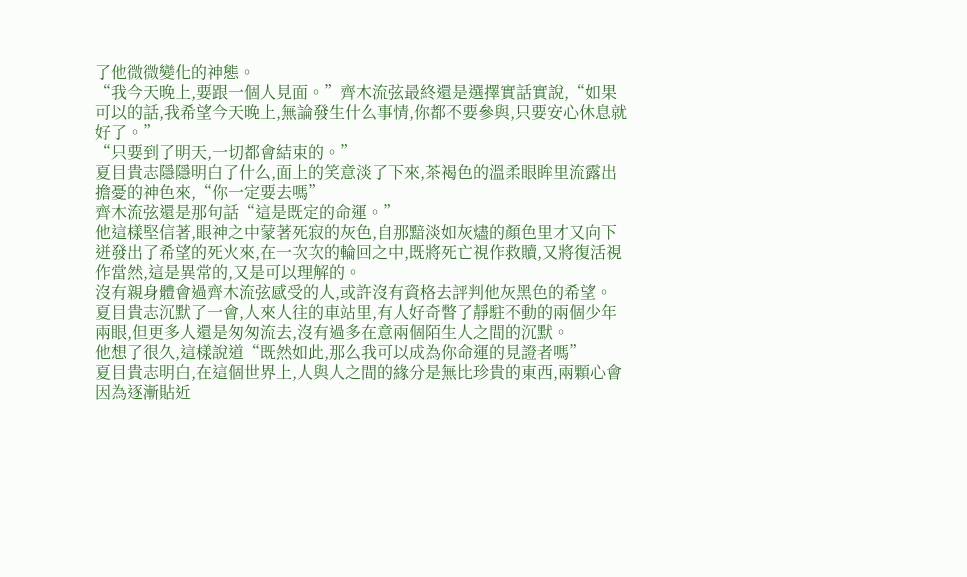了他微微變化的神態。
“我今天晚上,要跟一個人見面。”齊木流弦最終還是選擇實話實說,“如果可以的話,我希望今天晚上,無論發生什么事情,你都不要參與,只要安心休息就好了。”
“只要到了明天,一切都會結束的。”
夏目貴志隱隱明白了什么,面上的笑意淡了下來,茶褐色的溫柔眼眸里流露出擔憂的神色來,“你一定要去嗎”
齊木流弦還是那句話“這是既定的命運。”
他這樣堅信著,眼神之中蒙著死寂的灰色,自那黯淡如灰燼的顏色里才又向下迸發出了希望的死火來,在一次次的輪回之中,既將死亡視作救贖,又將復活視作當然,這是異常的,又是可以理解的。
沒有親身體會過齊木流弦感受的人,或許沒有資格去評判他灰黑色的希望。
夏目貴志沉默了一會,人來人往的車站里,有人好奇瞥了靜駐不動的兩個少年兩眼,但更多人還是匆匆流去,沒有過多在意兩個陌生人之間的沉默。
他想了很久,這樣說道“既然如此,那么我可以成為你命運的見證者嗎”
夏目貴志明白,在這個世界上,人與人之間的緣分是無比珍貴的東西,兩顆心會因為逐漸貼近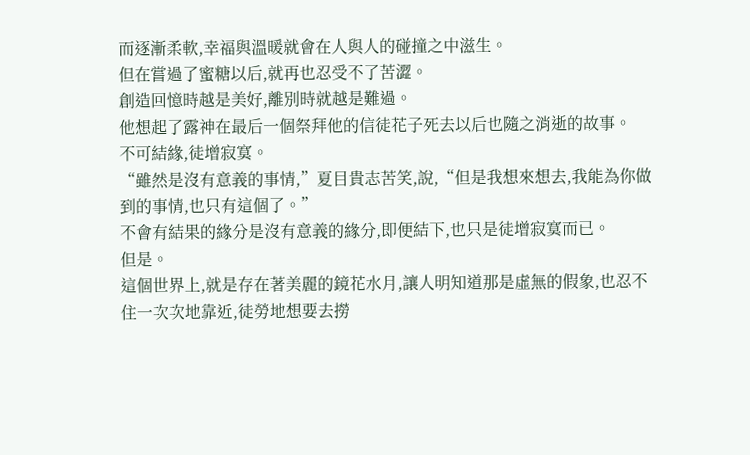而逐漸柔軟,幸福與溫暖就會在人與人的碰撞之中滋生。
但在嘗過了蜜糖以后,就再也忍受不了苦澀。
創造回憶時越是美好,離別時就越是難過。
他想起了露神在最后一個祭拜他的信徒花子死去以后也隨之消逝的故事。
不可結緣,徒增寂寞。
“雖然是沒有意義的事情,”夏目貴志苦笑,說,“但是我想來想去,我能為你做到的事情,也只有這個了。”
不會有結果的緣分是沒有意義的緣分,即便結下,也只是徒增寂寞而已。
但是。
這個世界上,就是存在著美麗的鏡花水月,讓人明知道那是虛無的假象,也忍不住一次次地靠近,徒勞地想要去撈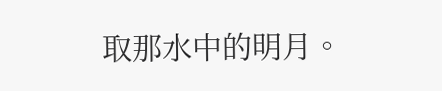取那水中的明月。